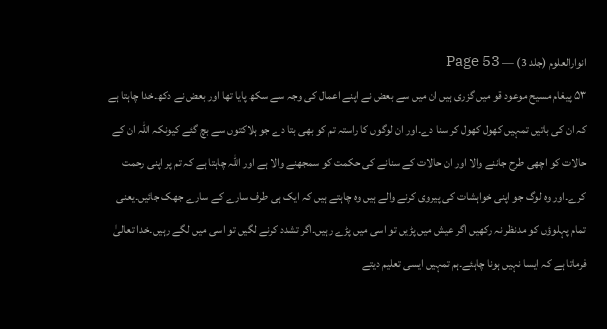انوارالعلوم (جلد 3) — Page 53
۵۳ پیغام مسیح موعود قو میں گزری ہیں ان میں سے بعض نے اپنے اعمال کی وجہ سے سکھ پایا تھا اور بعض نے دکھ۔خدا چاہتا ہے کہ ان کی باتیں تمہیں کھول کھول کر سنا دے۔اور ان لوگوں کا راستہ تم کو بھی بتا دے جو ہلاکتوں سے بچ گئے کیونکہ اللہ ان کے حالات کو اچھی طرح جاننے والا اور ان حالات کے سنانے کی حکمت کو سمجھنے والا ہے اور اللہ چاہتا ہے کہ تم پر اپنی رحمت کرے۔اور وہ لوگ جو اپنی خواہشات کی پیروی کرنے والے ہیں وہ چاہتے ہیں کہ ایک ہی طرف سارے کے سارے جھک جائیں۔یعنی تمام پہلوؤں کو مدنظر نہ رکھیں اگر عیش میں پڑیں تو اسی میں پڑے رہیں۔اگر تشدد کرنے لگیں تو اسی میں لگے رہیں۔خدا تعالیٰ فرماتا ہے کہ ایسا نہیں ہونا چاہئے۔ہم تمہیں ایسی تعلیم دیتے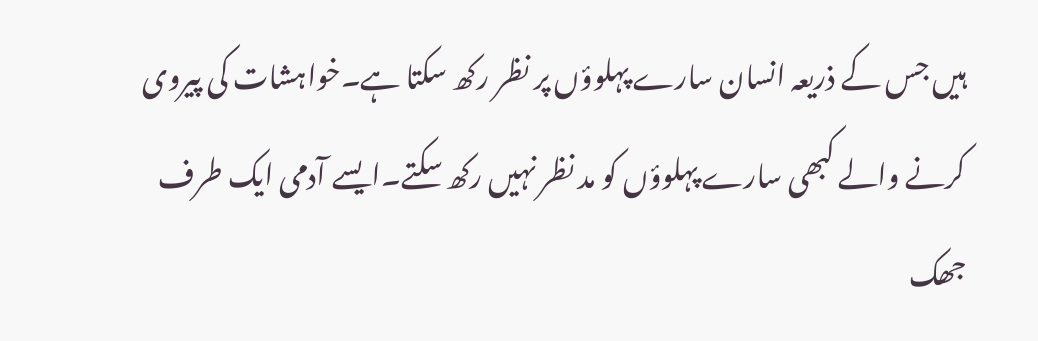ہیں جس کے ذریعہ انسان سارے پہلوؤں پر نظر رکھ سکتا ہے۔خواہشات کی پیروی کرنے والے کبھی سارے پہلوؤں کو مد نظر نہیں رکھ سکتے۔ایسے آدمی ایک طرف جھک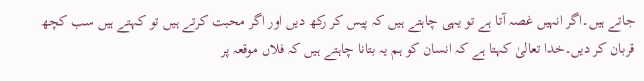جاتے ہیں۔اگر انہیں غصہ آتا ہے تو یہی چاہتے ہیں کہ پیس کر رکھ دیں اور اگر محبت کرتے ہیں تو کہتے ہیں سب کچھ قربان کر دیں۔خدا تعالیٰ کہتا ہے کہ انسان کو ہم یہ بتانا چاہتے ہیں کہ فلاں موقعہ پر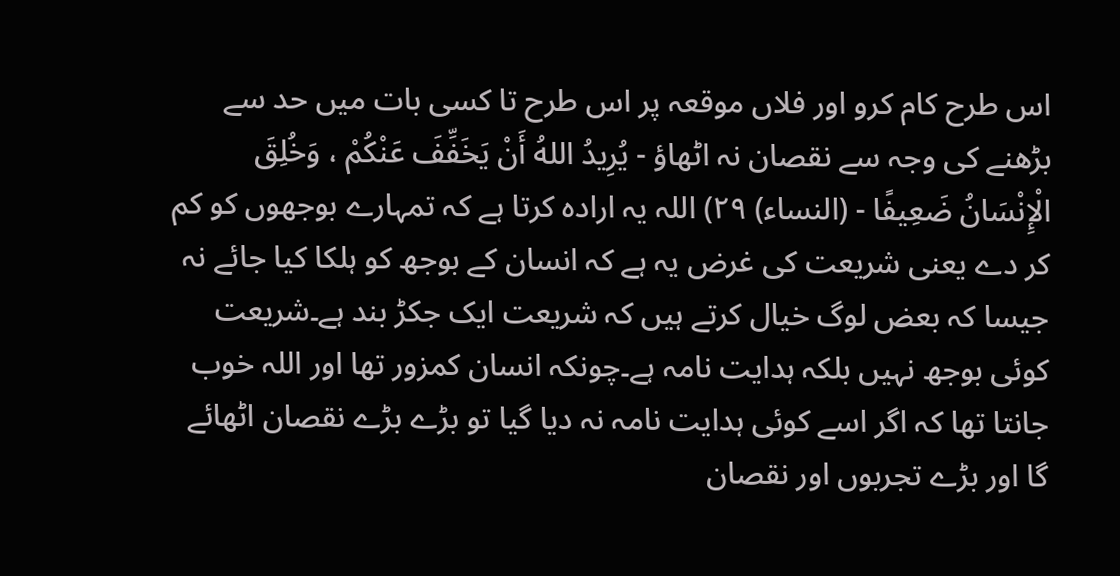اس طرح کام کرو اور فلاں موقعہ پر اس طرح تا کسی بات میں حد سے بڑھنے کی وجہ سے نقصان نہ اٹھاؤ - يُرِيدُ اللهُ أَنْ يَخَفِّفَ عَنْكُمْ ، وَخُلِقَ الْإِنْسَانُ ضَعِيفًا - (النساء) ۲۹) اللہ یہ ارادہ کرتا ہے کہ تمہارے بوجھوں کو کم کر دے یعنی شریعت کی غرض یہ ہے کہ انسان کے بوجھ کو ہلکا کیا جائے نہ جیسا کہ بعض لوگ خیال کرتے ہیں کہ شریعت ایک جکڑ بند ہے۔شریعت کوئی بوجھ نہیں بلکہ ہدایت نامہ ہے۔چونکہ انسان کمزور تھا اور اللہ خوب جانتا تھا کہ اگر اسے کوئی ہدایت نامہ نہ دیا گیا تو بڑے بڑے نقصان اٹھائے گا اور بڑے تجربوں اور نقصان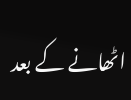اٹھانے کے بعد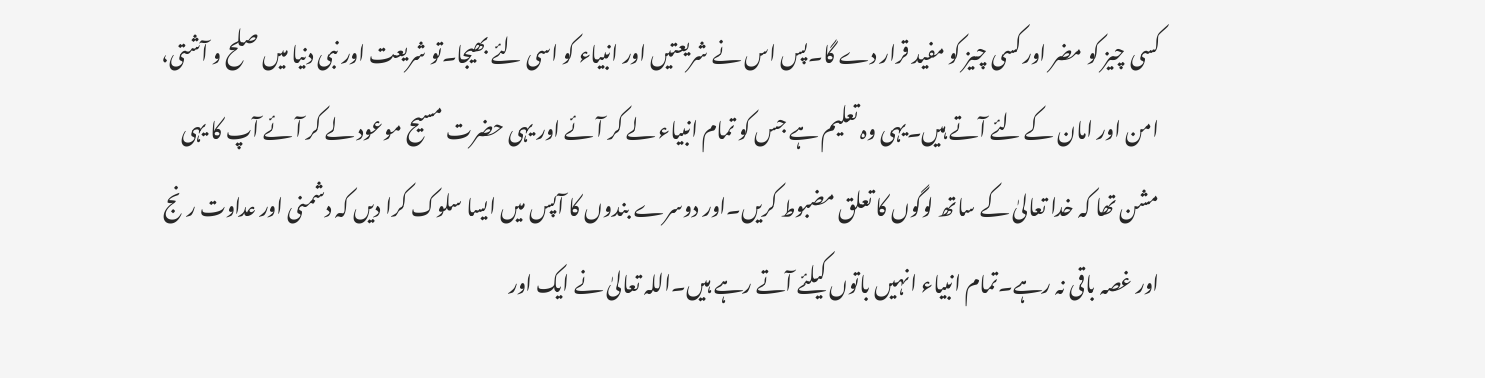کسی چیز کو مضر اور کسی چیز کو مفید قرار دے گا۔پس اس نے شریعتیں اور انبیاء کو اسی لئے بھیجا۔تو شریعت اور نبی دنیا میں صلح و آشتی، امن اور امان کے لئے آتے ہیں۔یہی وہ تعلیم ہے جس کو تمام انبیاء لے کر آئے اور یہی حضرت مسیح موعود لے کر آئے آپ کا یہی مشن تھا کہ خدا تعالیٰ کے ساتھ لوگوں کا تعلق مضبوط کریں۔اور دوسرے بندوں کا آپس میں ایسا سلوک کرا دیں کہ دشمنی اور عداوت رنج اور غصہ باقی نہ رہے۔تمام انبیاء انہیں باتوں کیلئے آتے رہے ہیں۔اللہ تعالیٰ نے ایک اور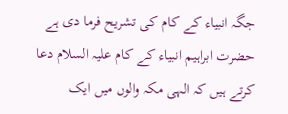جگہ انبیاء کے کام کی تشریح فرما دی ہے حضرت ابراہیم انبیاء کے کام علیہ السلام دعا کرتے ہیں کہ الہی مکہ والوں میں ایک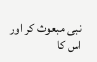نبی مبعوث کر اور اس کا